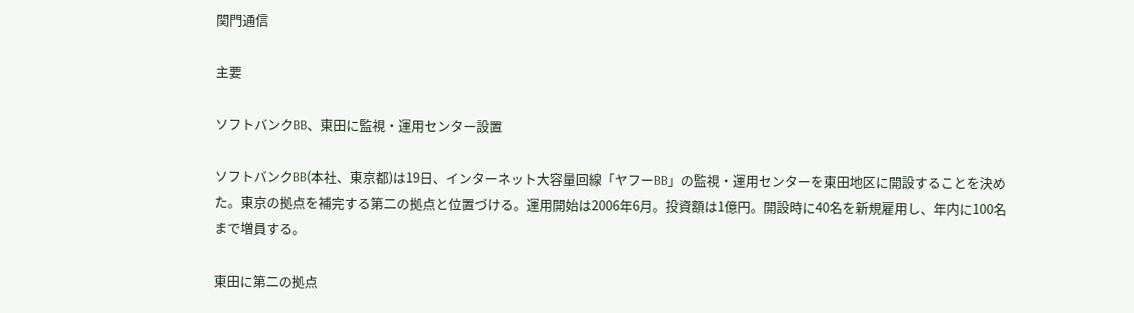関門通信

主要

ソフトバンクBB、東田に監視・運用センター設置

ソフトバンクBB(本社、東京都)は19日、インターネット大容量回線「ヤフーBB」の監視・運用センターを東田地区に開設することを決めた。東京の拠点を補完する第二の拠点と位置づける。運用開始は2006年6月。投資額は1億円。開設時に40名を新規雇用し、年内に100名まで増員する。

東田に第二の拠点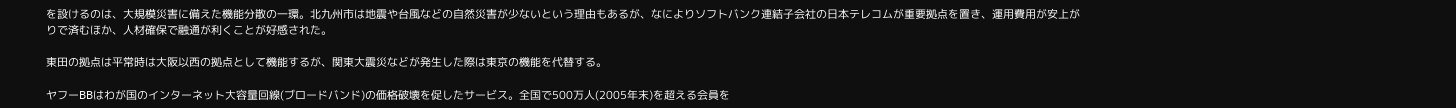を設けるのは、大規模災害に備えた機能分散の一環。北九州市は地震や台風などの自然災害が少ないという理由もあるが、なによりソフトバンク連結子会社の日本テレコムが重要拠点を置き、運用費用が安上がりで済むほか、人材確保で融通が利くことが好感された。

東田の拠点は平常時は大阪以西の拠点として機能するが、関東大震災などが発生した際は東京の機能を代替する。

ヤフーBBはわが国のインターネット大容量回線(ブロードバンド)の価格破壊を促したサービス。全国で500万人(2005年末)を超える会員を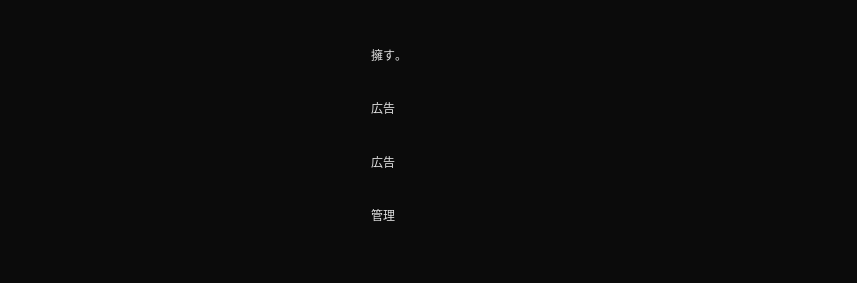擁す。

広告

広告

管理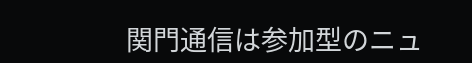関門通信は参加型のニュ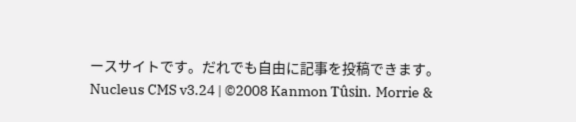ースサイトです。だれでも自由に記事を投稿できます。
Nucleus CMS v3.24 | ©2008 Kanmon Tûsin. Morrie &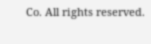Co. All rights reserved.